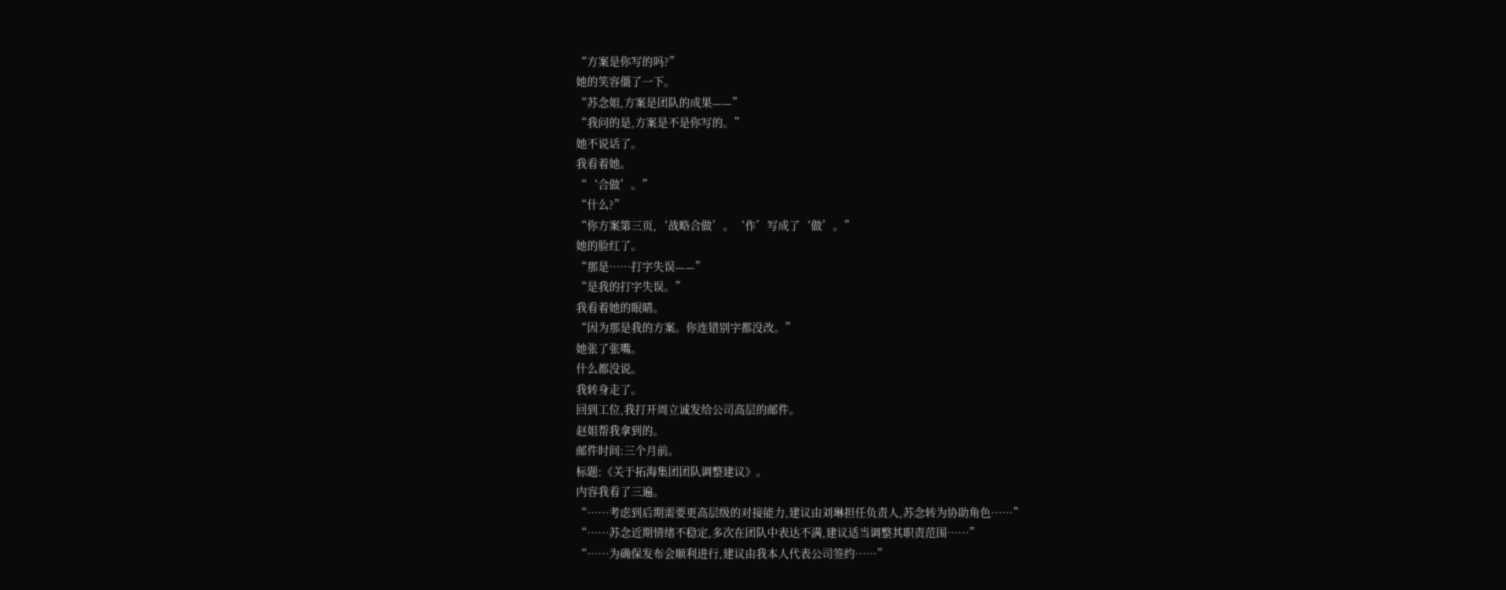“方案是你写的吗?”
她的笑容僵了一下。
“苏念姐,方案是团队的成果——”
“我问的是,方案是不是你写的。”
她不说话了。
我看着她。
“‘合做’。”
“什么?”
“你方案第三页,‘战略合做’。‘作’写成了‘做’。”
她的脸红了。
“那是……打字失误——”
“是我的打字失误。”
我看着她的眼睛。
“因为那是我的方案。你连错别字都没改。”
她张了张嘴。
什么都没说。
我转身走了。
回到工位,我打开周立诚发给公司高层的邮件。
赵姐帮我拿到的。
邮件时间:三个月前。
标题:《关于拓海集团团队调整建议》。
内容我看了三遍。
“……考虑到后期需要更高层级的对接能力,建议由刘琳担任负责人,苏念转为协助角色……”
“……苏念近期情绪不稳定,多次在团队中表达不满,建议适当调整其职责范围……”
“……为确保发布会顺利进行,建议由我本人代表公司签约……”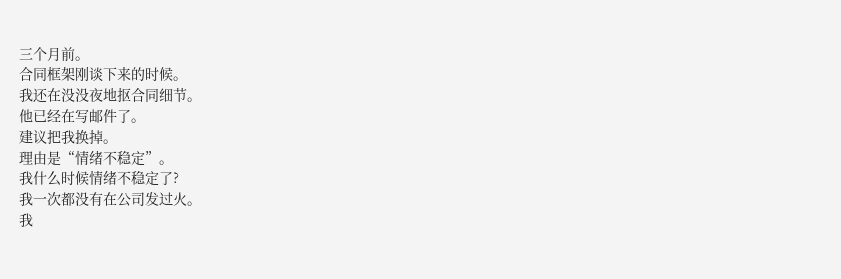三个月前。
合同框架刚谈下来的时候。
我还在没没夜地抠合同细节。
他已经在写邮件了。
建议把我换掉。
理由是“情绪不稳定”。
我什么时候情绪不稳定了?
我一次都没有在公司发过火。
我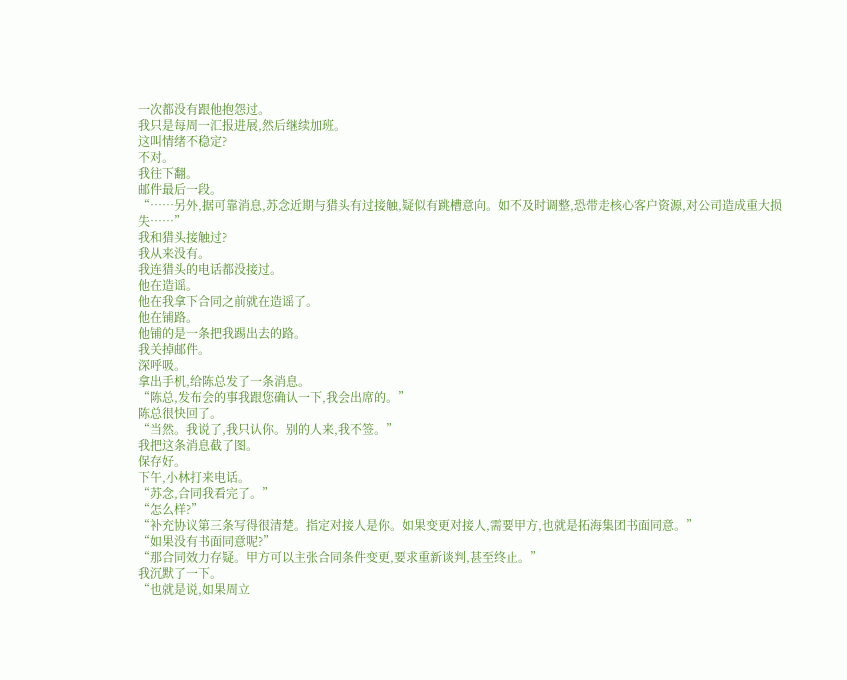一次都没有跟他抱怨过。
我只是每周一汇报进展,然后继续加班。
这叫情绪不稳定?
不对。
我往下翻。
邮件最后一段。
“……另外,据可靠消息,苏念近期与猎头有过接触,疑似有跳槽意向。如不及时调整,恐带走核心客户资源,对公司造成重大损失……”
我和猎头接触过?
我从来没有。
我连猎头的电话都没接过。
他在造谣。
他在我拿下合同之前就在造谣了。
他在铺路。
他铺的是一条把我踢出去的路。
我关掉邮件。
深呼吸。
拿出手机,给陈总发了一条消息。
“陈总,发布会的事我跟您确认一下,我会出席的。”
陈总很快回了。
“当然。我说了,我只认你。别的人来,我不签。”
我把这条消息截了图。
保存好。
下午,小林打来电话。
“苏念,合同我看完了。”
“怎么样?”
“补充协议第三条写得很清楚。指定对接人是你。如果变更对接人,需要甲方,也就是拓海集团书面同意。”
“如果没有书面同意呢?”
“那合同效力存疑。甲方可以主张合同条件变更,要求重新谈判,甚至终止。”
我沉默了一下。
“也就是说,如果周立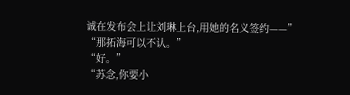诚在发布会上让刘琳上台,用她的名义签约——”
“那拓海可以不认。”
“好。”
“苏念,你要小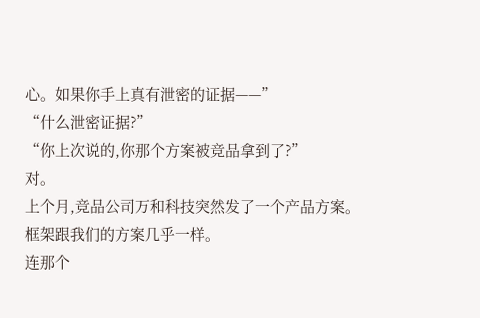心。如果你手上真有泄密的证据——”
“什么泄密证据?”
“你上次说的,你那个方案被竞品拿到了?”
对。
上个月,竞品公司万和科技突然发了一个产品方案。
框架跟我们的方案几乎一样。
连那个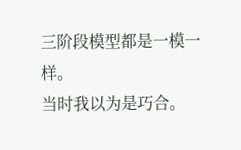三阶段模型都是一模一样。
当时我以为是巧合。